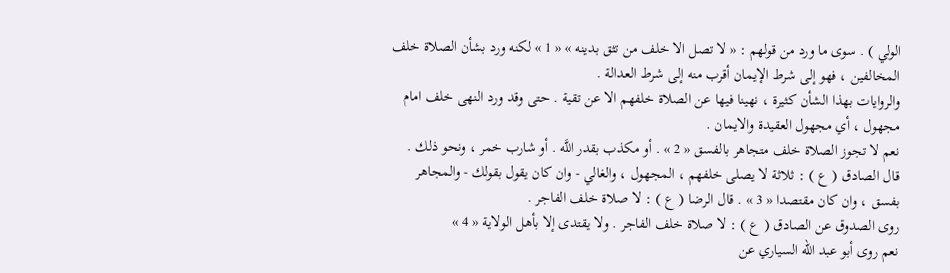الولي ) . سوى ما ورد من قولهم : « لا تصل الا خلف من تثق بدينه » « 1 » لكنه ورد بشأن الصلاة خلف المخالفين ، فهو إلى شرط الإيمان أقرب منه إلى شرط العدالة .
والروايات بهذا الشأن كثيرة ، نهينا فيها عن الصلاة خلفهم الا عن تقية . حتى وقد ورد النهى خلف امام مجهول ، أي مجهول العقيدة والايمان .
نعم لا تجوز الصلاة خلف متجاهر بالفسق « 2 » . أو مكذب بقدر اللَّه . أو شارب خمر ، ونحو ذلك .
قال الصادق ( ع ) : ثلاثة لا يصلى خلفهم ، المجهول ، والغالي - وان كان يقول بقولك - والمجاهر بفسق ، وان كان مقتصدا « 3 » . قال الرضا ( ع ) : لا صلاة خلف الفاجر .
روى الصدوق عن الصادق ( ع ) : لا صلاة خلف الفاجر . ولا يقتدى إلا بأهل الولاية « 4 »
نعم روى أبو عبد الله السياري عن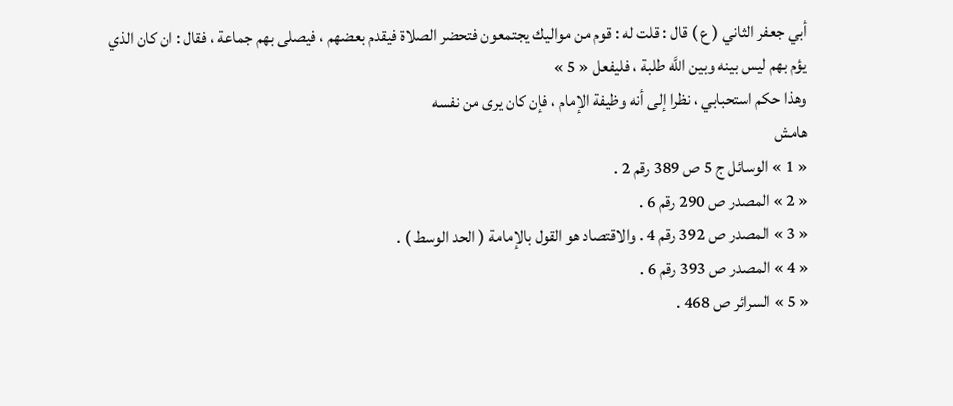أبي جعفر الثاني ( ع ) قال : قلت له : قوم من مواليك يجتمعون فتحضر الصلاة فيقدم بعضهم ، فيصلى بهم جماعة ، فقال : ان كان الذي يؤم بهم ليس بينه وبين اللَّه طلبة ، فليفعل « 5 »
وهذا حكم استحبابي ، نظرا إلى أنه وظيفة الإمام ، فإن كان يرى من نفسه
هامش
« 1 » الوسائل ج 5 ص 389 رقم 2 .
« 2 » المصدر ص 290 رقم 6 .
« 3 » المصدر ص 392 رقم 4 . والاقتصاد هو القول بالإمامة ( الحد الوسط ) .
« 4 » المصدر ص 393 رقم 6 .
« 5 » السرائر ص 468 .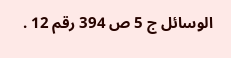الوسائل ج 5 ص 394 رقم 12 .